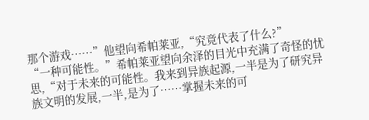那个游戏……”他望向希帕莱亚,“究竟代表了什么?”
“一种可能性。”希帕莱亚望向余泽的目光中充满了奇怪的忧思,“对于未来的可能性。我来到异族起源,一半是为了研究异族文明的发展,一半,是为了……掌握未来的可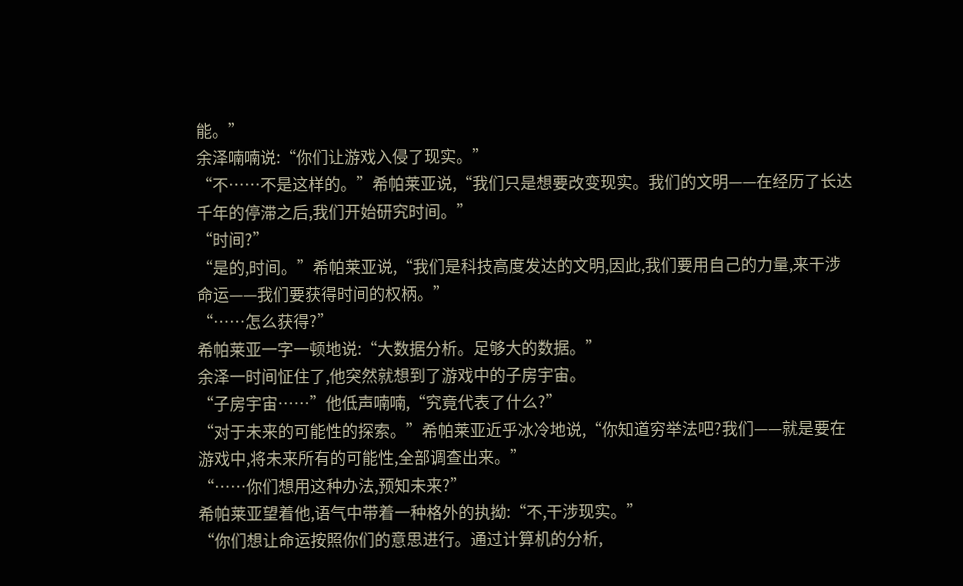能。”
余泽喃喃说:“你们让游戏入侵了现实。”
“不……不是这样的。”希帕莱亚说,“我们只是想要改变现实。我们的文明——在经历了长达千年的停滞之后,我们开始研究时间。”
“时间?”
“是的,时间。”希帕莱亚说,“我们是科技高度发达的文明,因此,我们要用自己的力量,来干涉命运——我们要获得时间的权柄。”
“……怎么获得?”
希帕莱亚一字一顿地说:“大数据分析。足够大的数据。”
余泽一时间怔住了,他突然就想到了游戏中的子房宇宙。
“子房宇宙……”他低声喃喃,“究竟代表了什么?”
“对于未来的可能性的探索。”希帕莱亚近乎冰冷地说,“你知道穷举法吧?我们——就是要在游戏中,将未来所有的可能性,全部调查出来。”
“……你们想用这种办法,预知未来?”
希帕莱亚望着他,语气中带着一种格外的执拗:“不,干涉现实。”
“你们想让命运按照你们的意思进行。通过计算机的分析,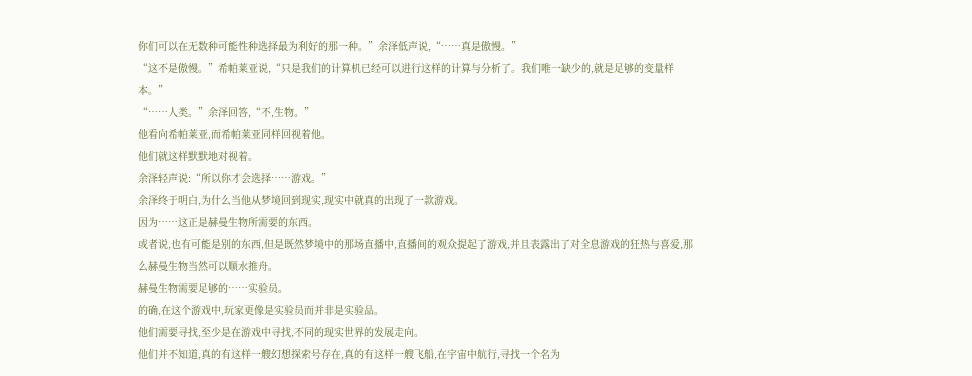你们可以在无数种可能性种选择最为利好的那一种。”余泽低声说,“……真是傲慢。”
“这不是傲慢。”希帕莱亚说,“只是我们的计算机已经可以进行这样的计算与分析了。我们唯一缺少的,就是足够的变量样本。”
“……人类。”余泽回答,“不,生物。”
他看向希帕莱亚,而希帕莱亚同样回视着他。
他们就这样默默地对视着。
余泽轻声说:“所以你才会选择……游戏。”
余泽终于明白,为什么当他从梦境回到现实,现实中就真的出现了一款游戏。
因为……这正是赫曼生物所需要的东西。
或者说,也有可能是别的东西,但是既然梦境中的那场直播中,直播间的观众提起了游戏,并且表露出了对全息游戏的狂热与喜爱,那么赫曼生物当然可以顺水推舟。
赫曼生物需要足够的……实验员。
的确,在这个游戏中,玩家更像是实验员而并非是实验品。
他们需要寻找,至少是在游戏中寻找,不同的现实世界的发展走向。
他们并不知道,真的有这样一艘幻想探索号存在,真的有这样一艘飞船,在宇宙中航行,寻找一个名为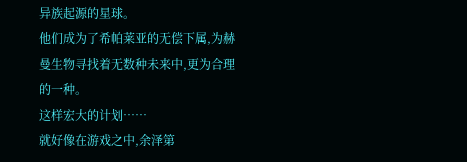异族起源的星球。
他们成为了希帕莱亚的无偿下属,为赫曼生物寻找着无数种未来中,更为合理的一种。
这样宏大的计划……
就好像在游戏之中,余泽第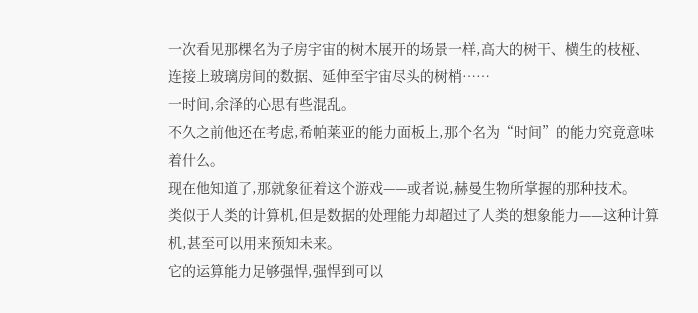一次看见那棵名为子房宇宙的树木展开的场景一样,高大的树干、横生的枝桠、连接上玻璃房间的数据、延伸至宇宙尽头的树梢……
一时间,余泽的心思有些混乱。
不久之前他还在考虑,希帕莱亚的能力面板上,那个名为“时间”的能力究竟意味着什么。
现在他知道了,那就象征着这个游戏——或者说,赫曼生物所掌握的那种技术。
类似于人类的计算机,但是数据的处理能力却超过了人类的想象能力——这种计算机,甚至可以用来预知未来。
它的运算能力足够强悍,强悍到可以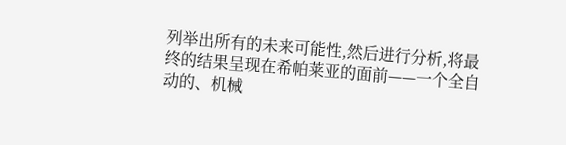列举出所有的未来可能性,然后进行分析,将最终的结果呈现在希帕莱亚的面前——一个全自动的、机械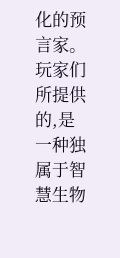化的预言家。
玩家们所提供的,是一种独属于智慧生物